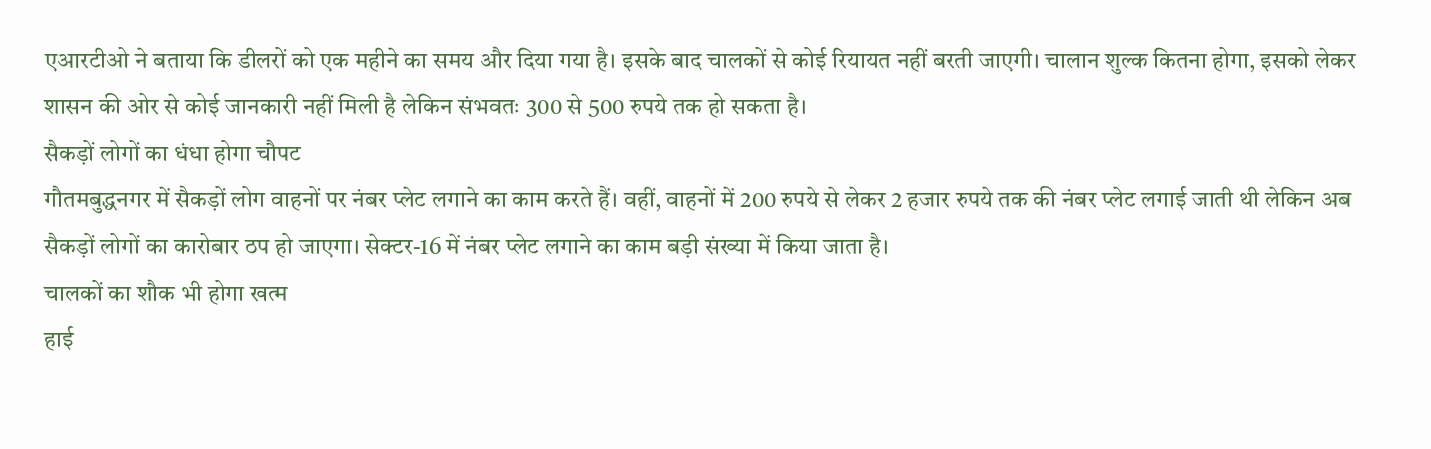एआरटीओ ने बताया कि डीलरों को एक महीने का समय और दिया गया है। इसके बाद चालकों से कोई रियायत नहीं बरती जाएगी। चालान शुल्क कितना होगा, इसको लेकर शासन की ओर से कोई जानकारी नहीं मिली है लेकिन संभवतः 300 से 500 रुपये तक हो सकता है।
सैकड़ों लोगों का धंधा होगा चौपट
गौतमबुद्धनगर में सैकड़ों लोग वाहनों पर नंबर प्लेट लगाने का काम करते हैं। वहीं, वाहनों में 200 रुपये से लेकर 2 हजार रुपये तक की नंबर प्लेट लगाई जाती थी लेकिन अब सैकड़ों लोगों का कारोबार ठप हो जाएगा। सेक्टर-16 में नंबर प्लेट लगाने का काम बड़ी संख्या में किया जाता है।
चालकों का शौक भी होगा खत्म
हाई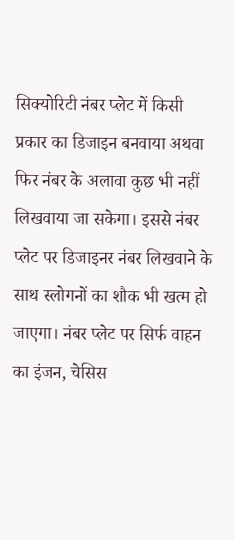सिक्योरिटी नंबर प्लेट में किसी प्रकार का डिजाइन बनवाया अथवा फिर नंबर के अलावा कुछ भी नहीं लिखवाया जा सकेगा। इससे नंबर प्लेट पर डिजाइनर नंबर लिखवाने के साथ स्लोगनों का शौक भी खत्म हो जाएगा। नंबर प्लेट पर सिर्फ वाहन का इंजन, चेसिस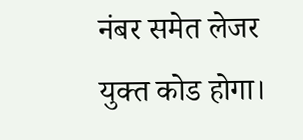नंबर समेत लेजर युक्त कोड होगा।